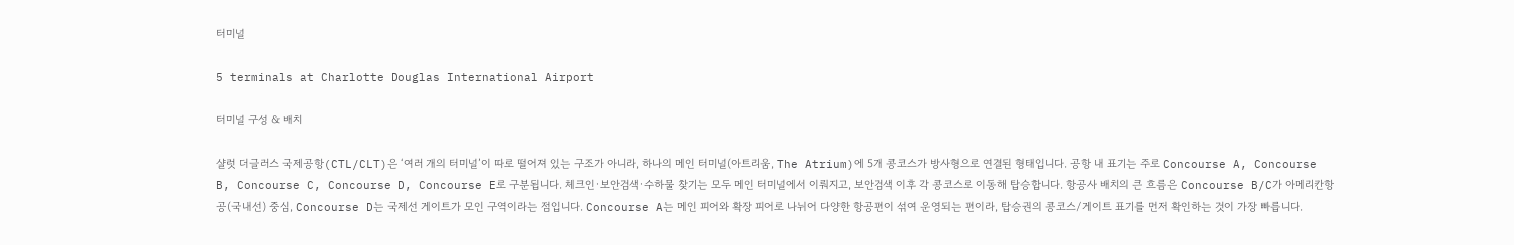터미널

5 terminals at Charlotte Douglas International Airport

터미널 구성 & 배치

샬럿 더글러스 국제공항(CTL/CLT)은 ‘여러 개의 터미널’이 따로 떨어져 있는 구조가 아니라, 하나의 메인 터미널(아트리움, The Atrium)에 5개 콩코스가 방사형으로 연결된 형태입니다. 공항 내 표기는 주로 Concourse A, Concourse B, Concourse C, Concourse D, Concourse E로 구분됩니다. 체크인·보안검색·수하물 찾기는 모두 메인 터미널에서 이뤄지고, 보안검색 이후 각 콩코스로 이동해 탑승합니다. 항공사 배치의 큰 흐름은 Concourse B/C가 아메리칸항공(국내선) 중심, Concourse D는 국제선 게이트가 모인 구역이라는 점입니다. Concourse A는 메인 피어와 확장 피어로 나뉘어 다양한 항공편이 섞여 운영되는 편이라, 탑승권의 콩코스/게이트 표기를 먼저 확인하는 것이 가장 빠릅니다.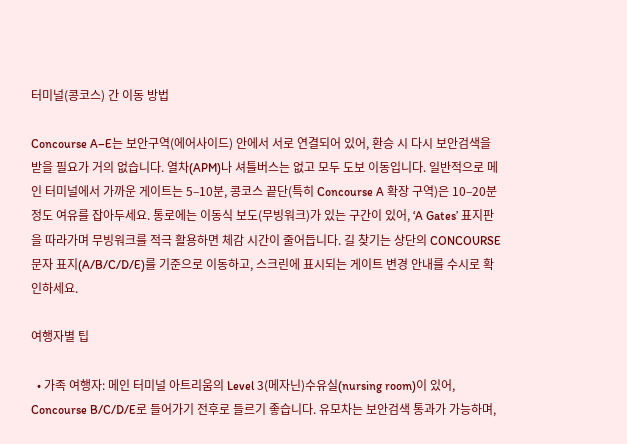터미널(콩코스) 간 이동 방법

Concourse A–E는 보안구역(에어사이드) 안에서 서로 연결되어 있어, 환승 시 다시 보안검색을 받을 필요가 거의 없습니다. 열차(APM)나 셔틀버스는 없고 모두 도보 이동입니다. 일반적으로 메인 터미널에서 가까운 게이트는 5–10분, 콩코스 끝단(특히 Concourse A 확장 구역)은 10–20분 정도 여유를 잡아두세요. 통로에는 이동식 보도(무빙워크)가 있는 구간이 있어, ‘A Gates’ 표지판을 따라가며 무빙워크를 적극 활용하면 체감 시간이 줄어듭니다. 길 찾기는 상단의 CONCOURSE 문자 표지(A/B/C/D/E)를 기준으로 이동하고, 스크린에 표시되는 게이트 변경 안내를 수시로 확인하세요.

여행자별 팁

  • 가족 여행자: 메인 터미널 아트리움의 Level 3(메자닌)수유실(nursing room)이 있어, Concourse B/C/D/E로 들어가기 전후로 들르기 좋습니다. 유모차는 보안검색 통과가 가능하며,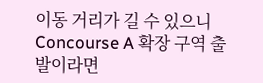이동 거리가 길 수 있으니 Concourse A 확장 구역 출발이라면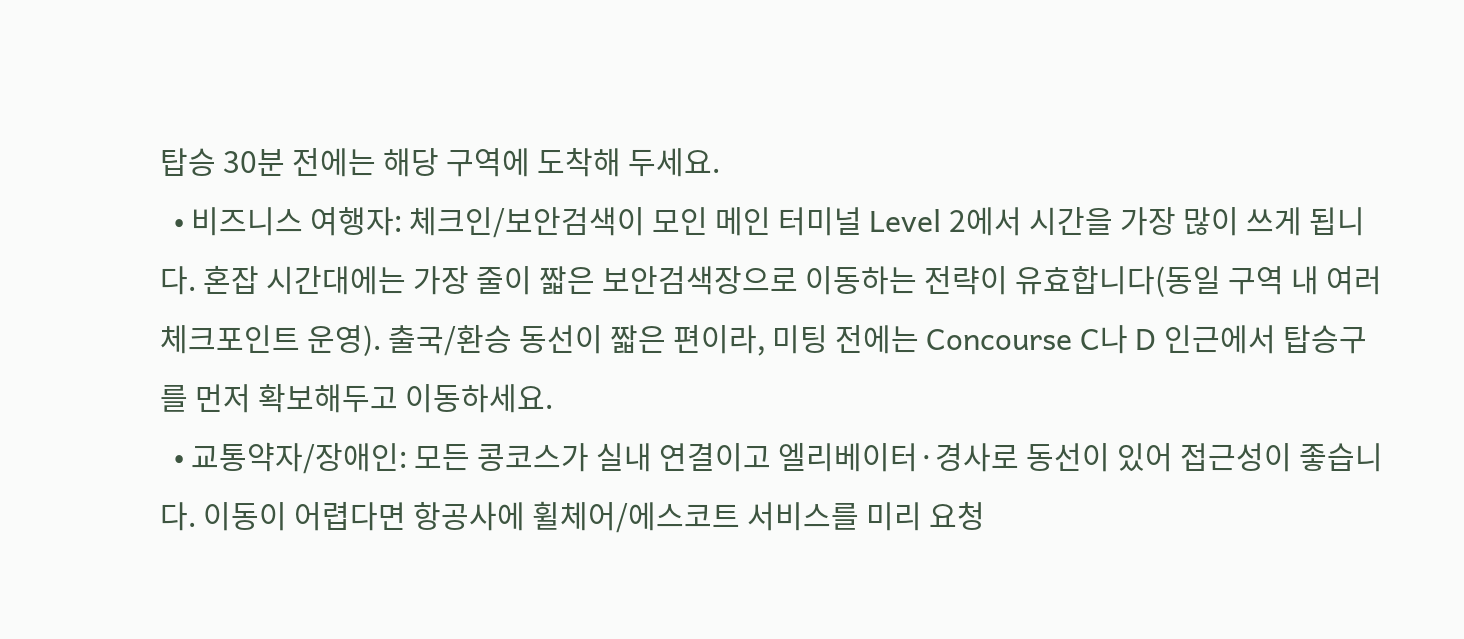탑승 30분 전에는 해당 구역에 도착해 두세요.
  • 비즈니스 여행자: 체크인/보안검색이 모인 메인 터미널 Level 2에서 시간을 가장 많이 쓰게 됩니다. 혼잡 시간대에는 가장 줄이 짧은 보안검색장으로 이동하는 전략이 유효합니다(동일 구역 내 여러 체크포인트 운영). 출국/환승 동선이 짧은 편이라, 미팅 전에는 Concourse C나 D 인근에서 탑승구를 먼저 확보해두고 이동하세요.
  • 교통약자/장애인: 모든 콩코스가 실내 연결이고 엘리베이터·경사로 동선이 있어 접근성이 좋습니다. 이동이 어렵다면 항공사에 휠체어/에스코트 서비스를 미리 요청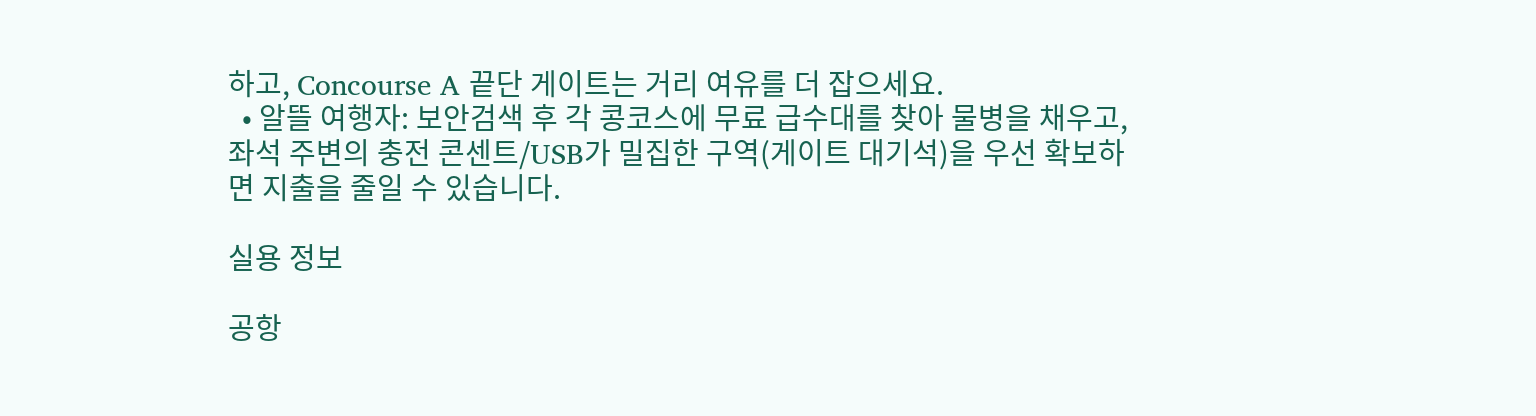하고, Concourse A 끝단 게이트는 거리 여유를 더 잡으세요.
  • 알뜰 여행자: 보안검색 후 각 콩코스에 무료 급수대를 찾아 물병을 채우고, 좌석 주변의 충전 콘센트/USB가 밀집한 구역(게이트 대기석)을 우선 확보하면 지출을 줄일 수 있습니다.

실용 정보

공항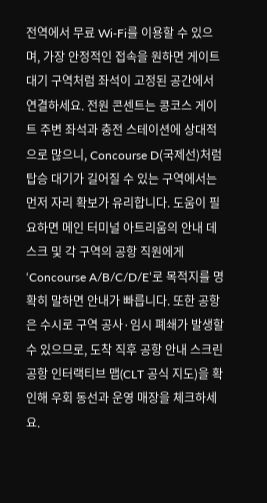전역에서 무료 Wi‑Fi를 이용할 수 있으며, 가장 안정적인 접속을 원하면 게이트 대기 구역처럼 좌석이 고정된 공간에서 연결하세요. 전원 콘센트는 콩코스 게이트 주변 좌석과 충전 스테이션에 상대적으로 많으니, Concourse D(국제선)처럼 탑승 대기가 길어질 수 있는 구역에서는 먼저 자리 확보가 유리합니다. 도움이 필요하면 메인 터미널 아트리움의 안내 데스크 및 각 구역의 공항 직원에게 ‘Concourse A/B/C/D/E’로 목적지를 명확히 말하면 안내가 빠릅니다. 또한 공항은 수시로 구역 공사·임시 폐쇄가 발생할 수 있으므로, 도착 직후 공항 안내 스크린공항 인터랙티브 맵(CLT 공식 지도)을 확인해 우회 동선과 운영 매장을 체크하세요.